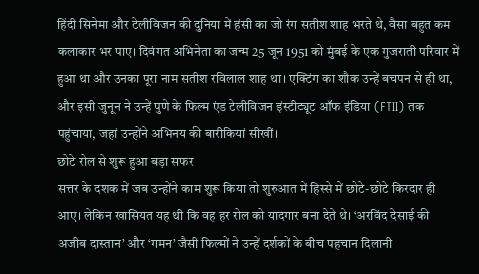हिंदी सिनेमा और टेलीविजन की दुनिया में हंसी का जो रंग सतीश शाह भरते थे, वैसा बहुत कम कलाकार भर पाए। दिवंगत अभिनेता का जन्म 25 जून 1951 को मुंबई के एक गुजराती परिवार में हुआ था और उनका पूरा नाम सतीश रविलाल शाह था। एक्टिंग का शौक उन्हें बचपन से ही था, और इसी जुनून ने उन्हें पुणे के फिल्म एंड टेलीविजन इंस्टीट्यूट ऑफ इंडिया (FTII) तक पहुंचाया, जहां उन्होंने अभिनय की बारीकियां सीखीं।
छोटे रोल से शुरू हुआ बड़ा सफर
सत्तर के दशक में जब उन्होंने काम शुरू किया तो शुरुआत में हिस्से में छोटे-छोटे किरदार ही आए। लेकिन खासियत यह थी कि वह हर रोल को यादगार बना देते थे। ‘अरविंद देसाई की अजीब दास्तान’ और ‘गमन’ जैसी फिल्मों ने उन्हें दर्शकों के बीच पहचान दिलानी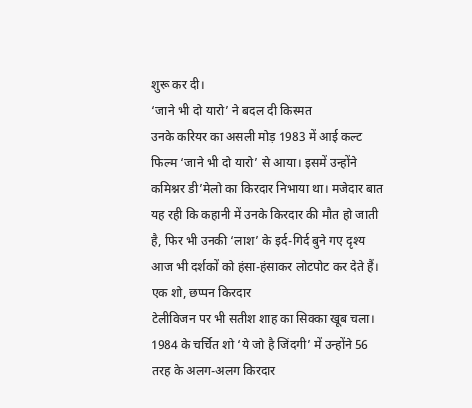शुरू कर दी।
‘जाने भी दो यारो’ ने बदल दी किस्मत
उनके करियर का असली मोड़ 1983 में आई कल्ट फिल्म ‘जाने भी दो यारो’ से आया। इसमें उन्होंने कमिश्नर डी’मेलो का किरदार निभाया था। मजेदार बात यह रही कि कहानी में उनके किरदार की मौत हो जाती है, फिर भी उनकी ‘लाश’ के इर्द-गिर्द बुने गए दृश्य आज भी दर्शकों को हंसा-हंसाकर लोटपोट कर देते हैं।
एक शो, छप्पन किरदार
टेलीविजन पर भी सतीश शाह का सिक्का खूब चला। 1984 के चर्चित शो ‘ये जो है जिंदगी’ में उन्होंने 56 तरह के अलग-अलग किरदार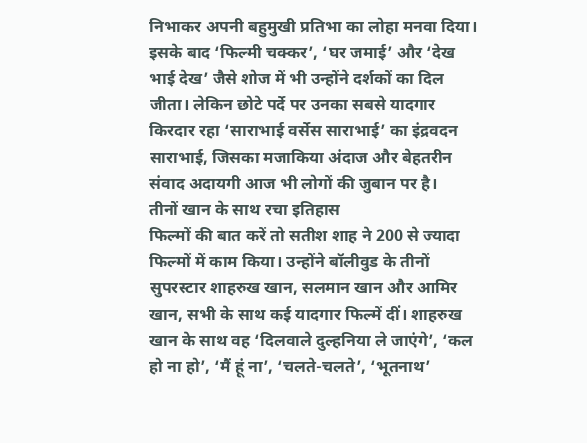निभाकर अपनी बहुमुखी प्रतिभा का लोहा मनवा दिया। इसके बाद ‘फिल्मी चक्कर’, ‘घर जमाई’ और ‘देख भाई देख’ जैसे शोज में भी उन्होंने दर्शकों का दिल जीता। लेकिन छोटे पर्दे पर उनका सबसे यादगार किरदार रहा ‘साराभाई वर्सेस साराभाई’ का इंद्रवदन साराभाई, जिसका मजाकिया अंदाज और बेहतरीन संवाद अदायगी आज भी लोगों की जुबान पर है।
तीनों खान के साथ रचा इतिहास
फिल्मों की बात करें तो सतीश शाह ने 200 से ज्यादा फिल्मों में काम किया। उन्होंने बॉलीवुड के तीनों सुपरस्टार शाहरुख खान, सलमान खान और आमिर खान, सभी के साथ कई यादगार फिल्में दीं। शाहरुख खान के साथ वह ‘दिलवाले दुल्हनिया ले जाएंगे’, ‘कल हो ना हो’, ‘मैं हूं ना’, ‘चलते-चलते’, ‘भूतनाथ’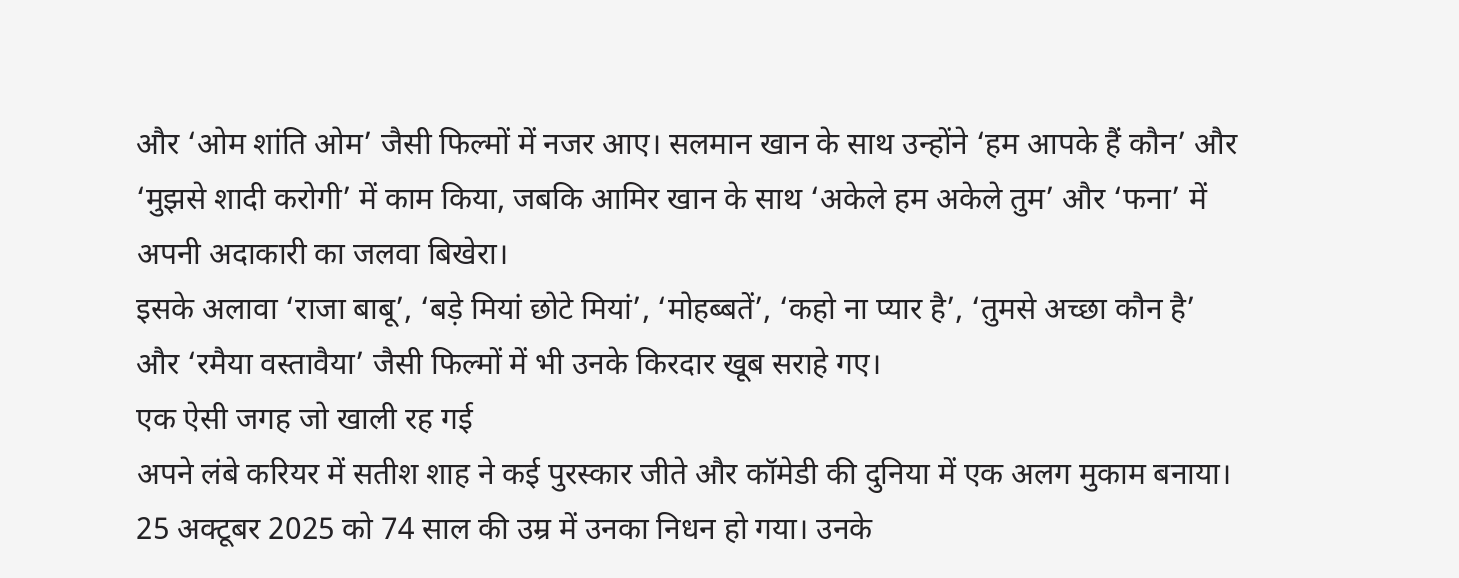और ‘ओम शांति ओम’ जैसी फिल्मों में नजर आए। सलमान खान के साथ उन्होंने ‘हम आपके हैं कौन’ और ‘मुझसे शादी करोगी’ में काम किया, जबकि आमिर खान के साथ ‘अकेले हम अकेले तुम’ और ‘फना’ में अपनी अदाकारी का जलवा बिखेरा।
इसके अलावा ‘राजा बाबू’, ‘बड़े मियां छोटे मियां’, ‘मोहब्बतें’, ‘कहो ना प्यार है’, ‘तुमसे अच्छा कौन है’ और ‘रमैया वस्तावैया’ जैसी फिल्मों में भी उनके किरदार खूब सराहे गए।
एक ऐसी जगह जो खाली रह गई
अपने लंबे करियर में सतीश शाह ने कई पुरस्कार जीते और कॉमेडी की दुनिया में एक अलग मुकाम बनाया। 25 अक्टूबर 2025 को 74 साल की उम्र में उनका निधन हो गया। उनके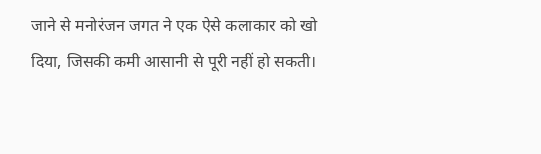जाने से मनोरंजन जगत ने एक ऐसे कलाकार को खो दिया, जिसकी कमी आसानी से पूरी नहीं हो सकती।